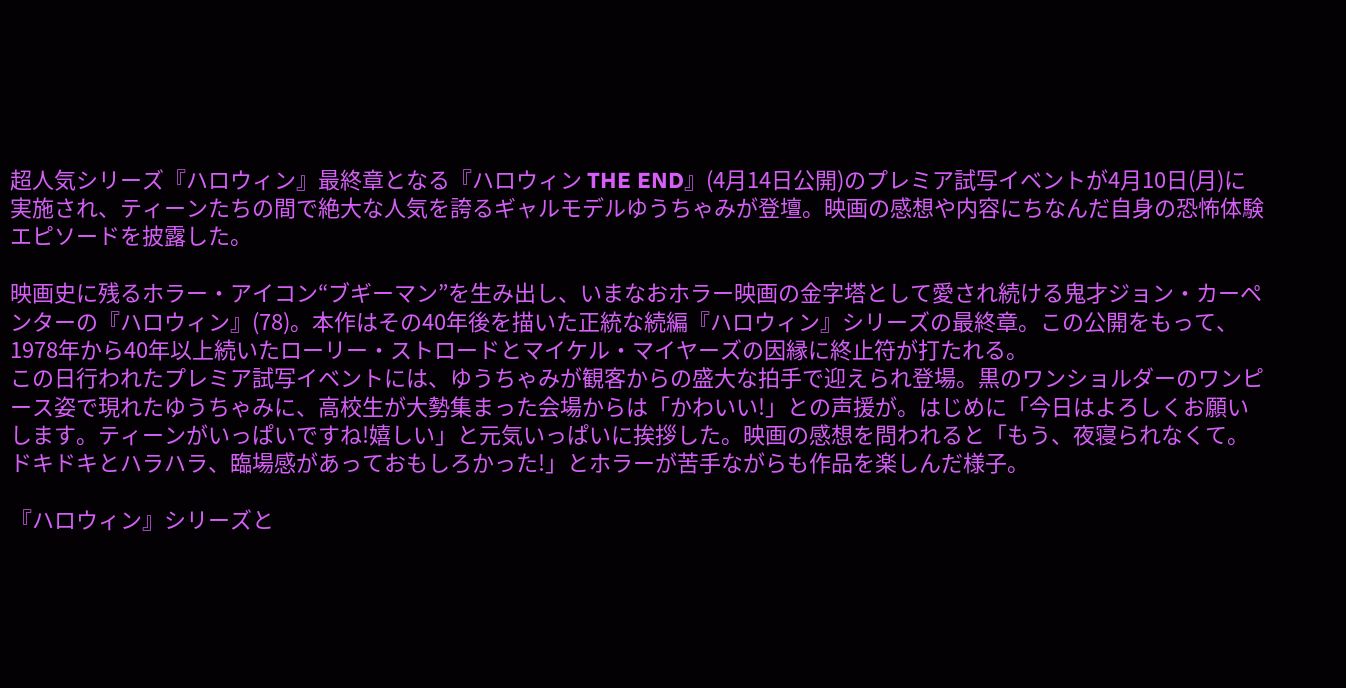超人気シリーズ『ハロウィン』最終章となる『ハロウィン THE END』(4月14日公開)のプレミア試写イベントが4月10日(月)に実施され、ティーンたちの間で絶大な人気を誇るギャルモデルゆうちゃみが登壇。映画の感想や内容にちなんだ自身の恐怖体験エピソードを披露した。

映画史に残るホラー・アイコン“ブギーマン”を生み出し、いまなおホラー映画の金字塔として愛され続ける鬼才ジョン・カーペンターの『ハロウィン』(78)。本作はその40年後を描いた正統な続編『ハロウィン』シリーズの最終章。この公開をもって、1978年から40年以上続いたローリー・ストロードとマイケル・マイヤーズの因縁に終止符が打たれる。
この日行われたプレミア試写イベントには、ゆうちゃみが観客からの盛大な拍手で迎えられ登場。黒のワンショルダーのワンピース姿で現れたゆうちゃみに、高校生が大勢集まった会場からは「かわいい!」との声援が。はじめに「今日はよろしくお願いします。ティーンがいっぱいですね!嬉しい」と元気いっぱいに挨拶した。映画の感想を問われると「もう、夜寝られなくて。ドキドキとハラハラ、臨場感があっておもしろかった!」とホラーが苦手ながらも作品を楽しんだ様子。

『ハロウィン』シリーズと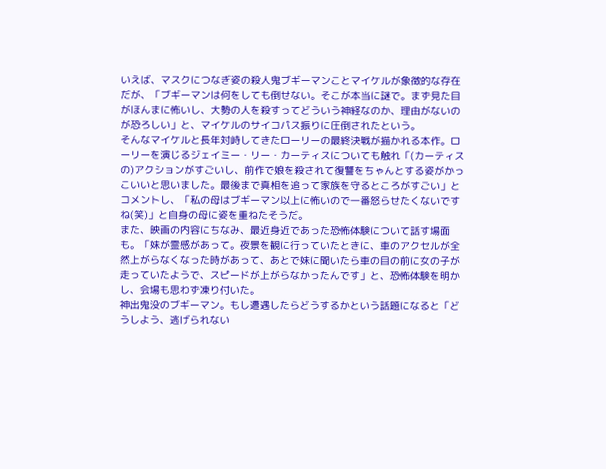いえば、マスクにつなぎ姿の殺人鬼ブギーマンことマイケルが象徴的な存在だが、「ブギーマンは何をしても倒せない。そこが本当に謎で。まず見た目がほんまに怖いし、大勢の人を殺すってどういう神経なのか、理由がないのが恐ろしい」と、マイケルのサイコパス振りに圧倒されたという。
そんなマイケルと長年対峙してきたローリーの最終決戦が描かれる本作。ローリーを演じるジェイミー・リー・カーティスについても触れ「(カーティスの)アクションがすごいし、前作で娘を殺されて復讐をちゃんとする姿がかっこいいと思いました。最後まで真相を追って家族を守るところがすごい」とコメントし、「私の母はブギーマン以上に怖いので一番怒らせたくないですね(笑)」と自身の母に姿を重ねたそうだ。
また、映画の内容にちなみ、最近身近であった恐怖体験について話す場面も。「妹が霊感があって。夜景を観に行っていたときに、車のアクセルが全然上がらなくなった時があって、あとで妹に聞いたら車の目の前に女の子が走っていたようで、スピードが上がらなかったんです」と、恐怖体験を明かし、会場も思わず凍り付いた。
神出鬼没のブギーマン。もし遭遇したらどうするかという話題になると「どうしよう、逃げられない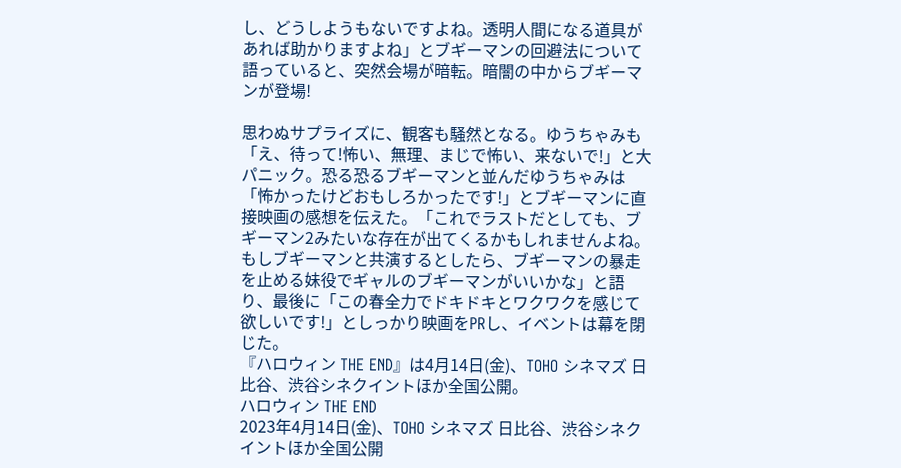し、どうしようもないですよね。透明人間になる道具があれば助かりますよね」とブギーマンの回避法について語っていると、突然会場が暗転。暗闇の中からブギーマンが登場!

思わぬサプライズに、観客も騒然となる。ゆうちゃみも「え、待って!怖い、無理、まじで怖い、来ないで!」と大パニック。恐る恐るブギーマンと並んだゆうちゃみは「怖かったけどおもしろかったです!」とブギーマンに直接映画の感想を伝えた。「これでラストだとしても、ブギーマン2みたいな存在が出てくるかもしれませんよね。もしブギーマンと共演するとしたら、ブギーマンの暴走を止める妹役でギャルのブギーマンがいいかな」と語り、最後に「この春全力でドキドキとワクワクを感じて欲しいです!」としっかり映画をPRし、イベントは幕を閉じた。
『ハロウィン THE END』は4月14日(金)、TOHO シネマズ 日比谷、渋谷シネクイントほか全国公開。
ハロウィン THE END
2023年4月14日(金)、TOHO シネマズ 日比谷、渋谷シネクイントほか全国公開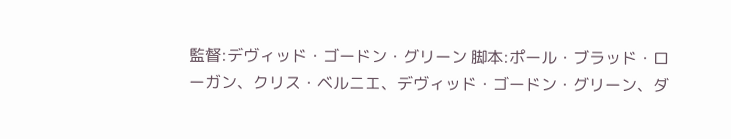監督:デヴィッド・ゴードン・グリーン 脚本:ポール・ブラッド・ローガン、クリス・ベルニエ、デヴィッド・ゴードン・グリーン、ダ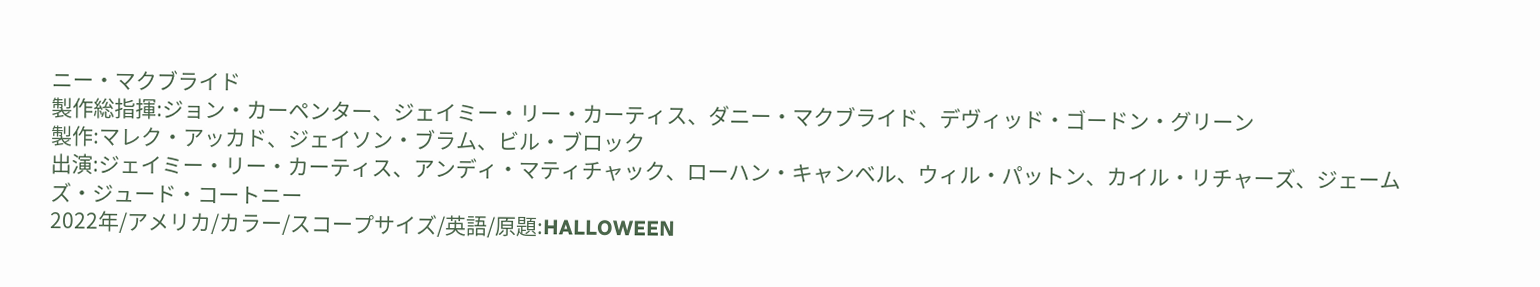ニー・マクブライド
製作総指揮:ジョン・カーペンター、ジェイミー・リー・カーティス、ダニー・マクブライド、デヴィッド・ゴードン・グリーン
製作:マレク・アッカド、ジェイソン・ブラム、ビル・ブロック
出演:ジェイミー・リー・カーティス、アンディ・マティチャック、ローハン・キャンベル、ウィル・パットン、カイル・リチャーズ、ジェームズ・ジュード・コートニー
2022年/アメリカ/カラー/スコープサイズ/英語/原題:HALLOWEEN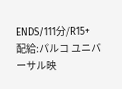ENDS/111分/R15+
配給:パルコ ユニバーサル映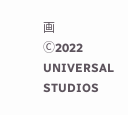画
Ⓒ2022 UNIVERSAL STUDIOS